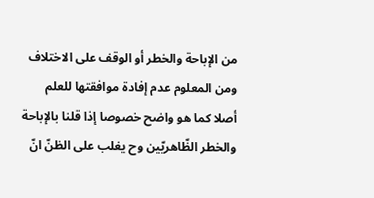من الإباحة والخطر أو الوقف على الاختلاف ومن المعلوم عدم إفادة موافقتها للعلم أصلا كما هو واضح خصوصا إذا قلنا بالإباحة والخطر الظّاهريّين وح يغلب على الظنّ انّ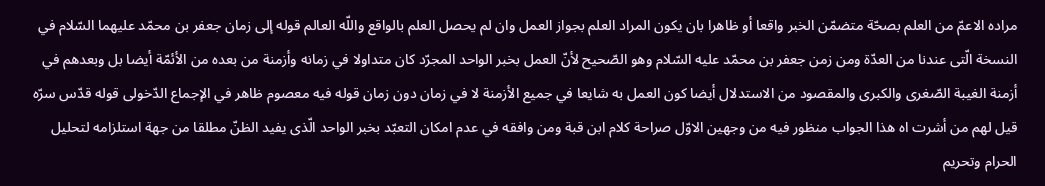مراده الاعمّ من العلم بصحّة متضمّن الخبر واقعا أو ظاهرا بان يكون المراد العلم بجواز العمل وان لم يحصل العلم بالواقع واللّه العالم قوله إلى زمان جعفر بن محمّد عليهما السّلام في النسخة الّتى عندنا من العدّة ومن زمن جعفر بن محمّد عليه السّلام وهو الصّحيح لأنّ العمل بخبر الواحد المجرّد كان متداولا في زمانه وأزمنة من بعده من الأئمّة أيضا بل وبعدهم في أزمنة الغيبة الصّغرى والكبرى والمقصود من الاستدلال أيضا كون العمل به شايعا في جميع الأزمنة لا في زمان دون زمان قوله فيه معصوم ظاهر في الإجماع الدّخولى قوله قدّس سرّه قيل لهم من أشرت اه هذا الجواب منظور فيه من وجهين الاوّل صراحة كلام ابن قبة ومن وافقه في عدم امكان التعبّد بخبر الواحد الّذى يفيد الظنّ مطلقا من جهة استلزامه لتحليل الحرام وتحريم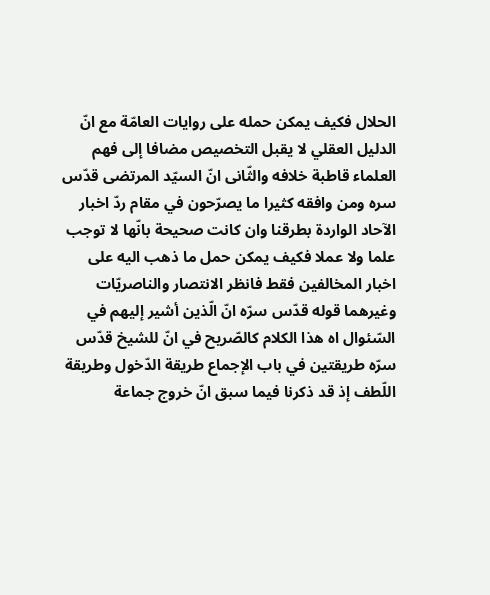الحلال فكيف يمكن حمله على روايات العامّة مع انّ الدليل العقلي لا يقبل التخصيص مضافا إلى فهم العلماء قاطبة خلافه والثّانى انّ السيّد المرتضى قدّس سره ومن وافقه كثيرا ما يصرّحون في مقام ردّ اخبار الآحاد الواردة بطرقنا وان كانت صحيحة بانّها لا توجب علما ولا عملا فكيف يمكن حمل ما ذهب اليه على اخبار المخالفين فقط فانظر الانتصار والناصريّات وغيرهما قوله قدّس سرّه انّ الّذين أشير إليهم في السّئوال اه هذا الكلام كالصّريح في انّ للشيخ قدّس سرّه طريقتين في باب الإجماع طريقة الدّخول وطريقة اللّطف إذ قد ذكرنا فيما سبق انّ خروج جماعة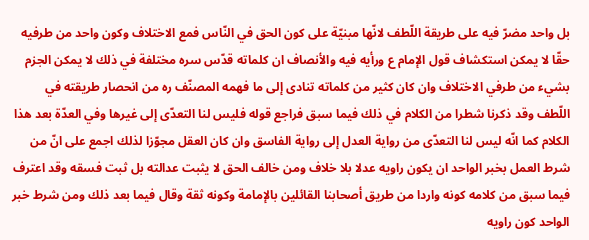بل واحد مضرّ فيه على طريقة اللّطف لانّها مبنيّة على كون الحق في النّاس فمع الاختلاف وكون واحد من طرفيه حقّا لا يمكن استكشاف قول الإمام ع ورأيه فيه والأنصاف ان كلماته قدّس سره مختلفة في ذلك لا يمكن الجزم بشيء من طرفي الاختلاف وان كان كثير من كلماته تنادى إلى ما فهمه المصنّف ره من انحصار طريقته في اللّطف وقد ذكرنا شطرا من الكلام في ذلك فيما سبق فراجع قوله فليس لنا التعدّى إلى غيرها وفي العدّة بعد هذا الكلام كما انّه ليس لنا التعدّى من رواية العدل إلى رواية الفاسق وان كان العقل مجوّزا لذلك اجمع على انّ من شرط العمل بخبر الواحد ان يكون راويه عدلا بلا خلاف ومن خالف الحق لا يثبت عدالته بل ثبت فسقه وقد اعترف فيما سبق من كلامه كونه واردا من طريق أصحابنا القائلين بالإمامة وكونه ثقة وقال فيما بعد ذلك ومن شرط خبر الواحد كون راويه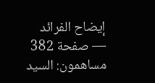إيضاح الفرائد — صفحة 382
مساهمون: السيد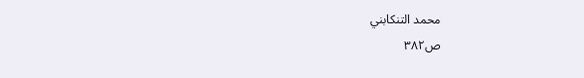محمد التنكابني
ص٣٨٢